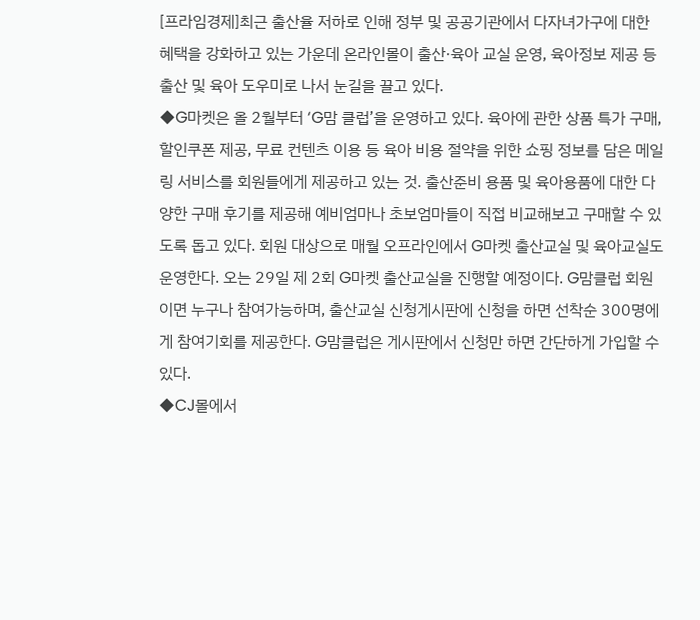[프라임경제]최근 출산율 저하로 인해 정부 및 공공기관에서 다자녀가구에 대한 혜택을 강화하고 있는 가운데 온라인몰이 출산·육아 교실 운영, 육아정보 제공 등 출산 및 육아 도우미로 나서 눈길을 끌고 있다.
◆G마켓은 올 2월부터 ‘G맘 클럽’을 운영하고 있다. 육아에 관한 상품 특가 구매, 할인쿠폰 제공, 무료 컨텐츠 이용 등 육아 비용 절약을 위한 쇼핑 정보를 담은 메일링 서비스를 회원들에게 제공하고 있는 것. 출산준비 용품 및 육아용품에 대한 다양한 구매 후기를 제공해 예비엄마나 초보엄마들이 직접 비교해보고 구매할 수 있도록 돕고 있다. 회원 대상으로 매월 오프라인에서 G마켓 출산교실 및 육아교실도 운영한다. 오는 29일 제 2회 G마켓 출산교실을 진행할 예정이다. G맘클럽 회원이면 누구나 참여가능하며, 출산교실 신청게시판에 신청을 하면 선착순 300명에게 참여기회를 제공한다. G맘클럽은 게시판에서 신청만 하면 간단하게 가입할 수 있다.
◆CJ몰에서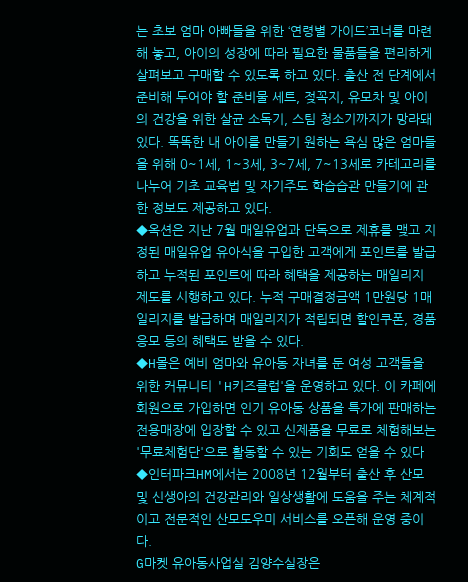는 초보 엄마 아빠들을 위한 ‘연령별 가이드’코너를 마련해 놓고, 아이의 성장에 따라 필요한 물품들을 편리하게 살펴보고 구매할 수 있도록 하고 있다. 출산 전 단계에서 준비해 두어야 할 준비물 세트, 젖꼭지, 유모차 및 아이의 건강을 위한 살균 소독기, 스팀 청소기까지가 망라돼 있다. 똑똑한 내 아이를 만들기 원하는 욕심 많은 엄마들을 위해 0~1세, 1~3세, 3~7세, 7~13세로 카테고리를 나누어 기초 교육법 및 자기주도 학습습관 만들기에 관한 정보도 제공하고 있다.
◆옥션은 지난 7월 매일유업과 단독으로 제휴를 맺고 지정된 매일유업 유아식을 구입한 고객에게 포인트를 발급하고 누적된 포인트에 따라 혜택을 제공하는 매일리지 제도를 시행하고 있다. 누적 구매결정금액 1만원당 1매일리지를 발급하며 매일리지가 적립되면 할인쿠폰, 경품응모 등의 혜택도 받을 수 있다.
◆H몰은 예비 엄마와 유아동 자녀를 둔 여성 고객들을 위한 커뮤니티 'H키즈클럽'을 운영하고 있다. 이 카페에 회원으로 가입하면 인기 유아동 상품을 특가에 판매하는 전용매장에 입장할 수 있고 신제품을 무료로 체험해보는 '무료체험단'으로 활동할 수 있는 기회도 얻을 수 있다
◆인터파크HM에서는 2008년 12월부터 출산 후 산모 및 신생아의 건강관리와 일상생활에 도움을 주는 체계적이고 전문적인 산모도우미 서비스를 오픈해 운영 중이다.
G마켓 유아동사업실 김양수실장은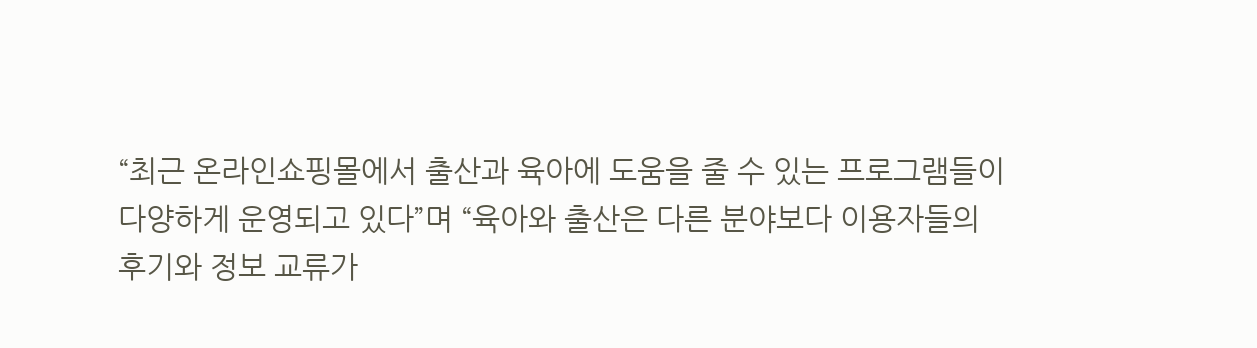“최근 온라인쇼핑몰에서 출산과 육아에 도움을 줄 수 있는 프로그램들이 다양하게 운영되고 있다”며 “육아와 출산은 다른 분야보다 이용자들의 후기와 정보 교류가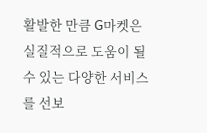활발한 만큼 G마켓은 실질적으로 도움이 될 수 있는 다양한 서비스를 선보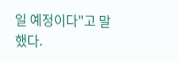일 예정이다"고 말했다.